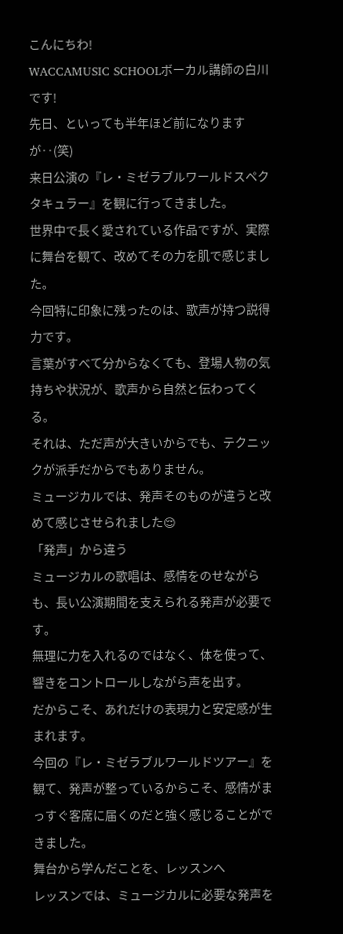こんにちわ!
WACCAMUSIC SCHOOLボーカル講師の白川です!
先日、といっても半年ほど前になりますが‥(笑)
来日公演の『レ・ミゼラブルワールドスペクタキュラー』を観に行ってきました。
世界中で長く愛されている作品ですが、実際に舞台を観て、改めてその力を肌で感じました。
今回特に印象に残ったのは、歌声が持つ説得力です。
言葉がすべて分からなくても、登場人物の気持ちや状況が、歌声から自然と伝わってくる。
それは、ただ声が大きいからでも、テクニックが派手だからでもありません。
ミュージカルでは、発声そのものが違うと改めて感じさせられました😌
「発声」から違う
ミュージカルの歌唱は、感情をのせながらも、長い公演期間を支えられる発声が必要です。
無理に力を入れるのではなく、体を使って、響きをコントロールしながら声を出す。
だからこそ、あれだけの表現力と安定感が生まれます。
今回の『レ・ミゼラブルワールドツアー』を観て、発声が整っているからこそ、感情がまっすぐ客席に届くのだと強く感じることができました。
舞台から学んだことを、レッスンへ
レッスンでは、ミュージカルに必要な発声を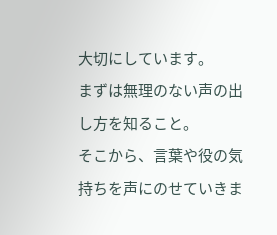大切にしています。
まずは無理のない声の出し方を知ること。
そこから、言葉や役の気持ちを声にのせていきま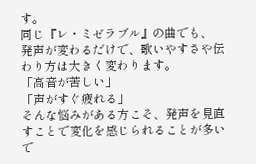す。
同じ『レ・ミゼラブル』の曲でも、
発声が変わるだけで、歌いやすさや伝わり方は大きく変わります。
「高音が苦しい」
「声がすぐ疲れる」
そんな悩みがある方こそ、発声を見直すことで変化を感じられることが多いで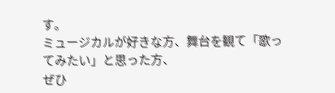す。
ミュージカルが好きな方、舞台を観て「歌ってみたい」と思った方、
ぜひ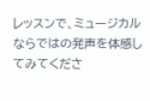レッスンで、ミュージカルならではの発声を体感してみてくださ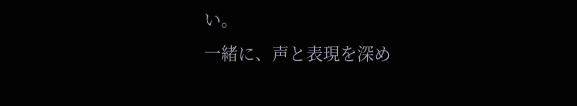い。
一緒に、声と表現を深め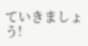ていきましょう!